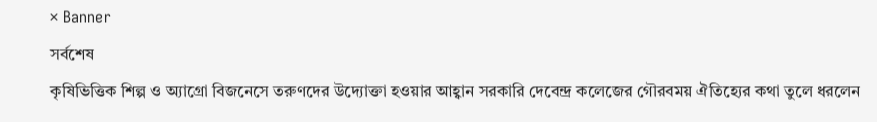× Banner
সর্বশেষ
কৃষিভিত্তিক শিল্প ও অ্যাগ্রো বিজনেসে তরুণদের উদ্যোক্তা হওয়ার আহ্বান সরকারি দেবেন্দ্র কলেজের গৌরবময় ঐতিহ্যের কথা তুলে ধরলেন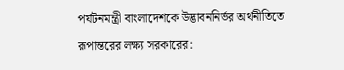পর্যটনমন্ত্রী বাংলাদেশকে উদ্ভাবননির্ভর অর্থনীতিতে রূপান্তরের লক্ষ্য সরকারের: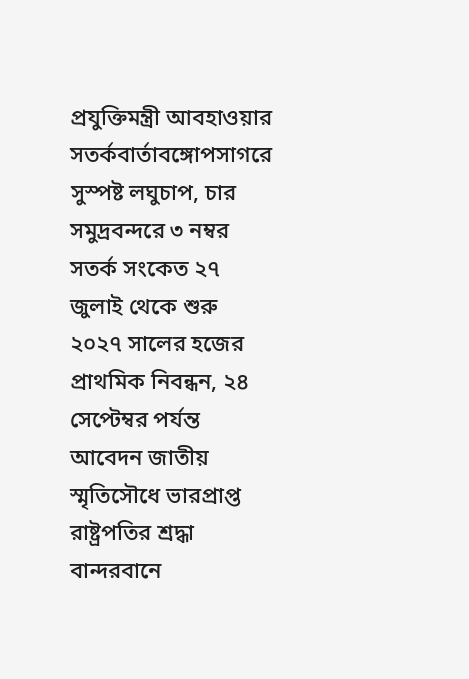প্রযুক্তিমন্ত্রী আবহাওয়ার সতর্কবার্তাবঙ্গোপসাগরে সুস্পষ্ট লঘুচাপ, চার সমুদ্রবন্দরে ৩ নম্বর সতর্ক সংকেত ২৭ জুলাই থেকে শুরু ২০২৭ সালের হজের প্রাথমিক নিবন্ধন, ২৪ সেপ্টেম্বর পর্যন্ত আবেদন জাতীয় স্মৃতিসৌধে ভারপ্রাপ্ত রাষ্ট্রপতির শ্রদ্ধা বান্দরবানে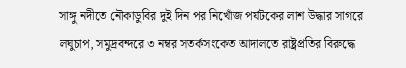সাঙ্গু নদীতে নৌকাডুবির দুই দিন পর নিখোঁজ পর্যটকের লাশ উদ্ধার সাগরে লঘুচাপ, সমুদ্রবন্দরে ৩ নম্বর সতর্কসংকেত আদালতে রাষ্ট্রপ্রতির বিরুদ্ধে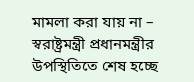মামলা করা যায় না – স্বরাষ্ট্রমন্ত্রী প্রধানমন্ত্রীর উপস্থিতিতে শেষ হচ্ছে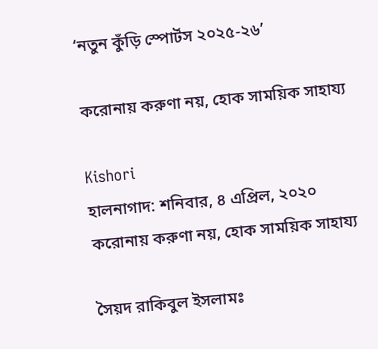‘নতুন কুঁড়ি স্পোর্টস ২০২৫-২৬’

করোনায় করুণা নয়, হোক সাময়িক সাহায্য

Kishori
হালনাগাদ: শনিবার, ৪ এপ্রিল, ২০২০
করোনায় করুণা নয়, হোক সাময়িক সাহায্য

সৈয়দ রাকিবুল ইসলামঃ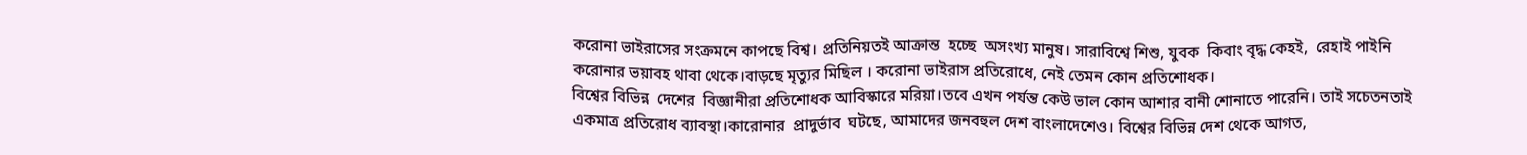করোনা ভাইরাসের সংক্রমনে কাপছে বিশ্ব। প্রতিনিয়তই আক্রান্ত  হচ্ছে  অসংখ্য মানুষ। সারাবিশ্বে শিশু, যুবক  কিবাং বৃদ্ধ কেহই,  রেহাই পাইনি করোনার ভয়াবহ থাবা থেকে।বাড়ছে মৃত্যুর মিছিল । করোনা ভাইরাস প্রতিরোধে, নেই তেমন কোন প্রতিশোধক।
বিশ্বের বিভিন্ন  দেশের  বিজ্ঞানীরা প্রতিশোধক আবিস্কারে মরিয়া।তবে এখন পর্যন্ত কেউ ভাল কোন আশার বানী শোনাতে পারেনি। তাই সচেতনতাই একমাত্র প্রতিরোধ ব্যাবস্থা।কারোনার  প্রাদুর্ভাব  ঘটছে, আমাদের জনবহুল দেশ বাংলাদেশেও। বিশ্বের বিভিন্ন দেশ থেকে আগত,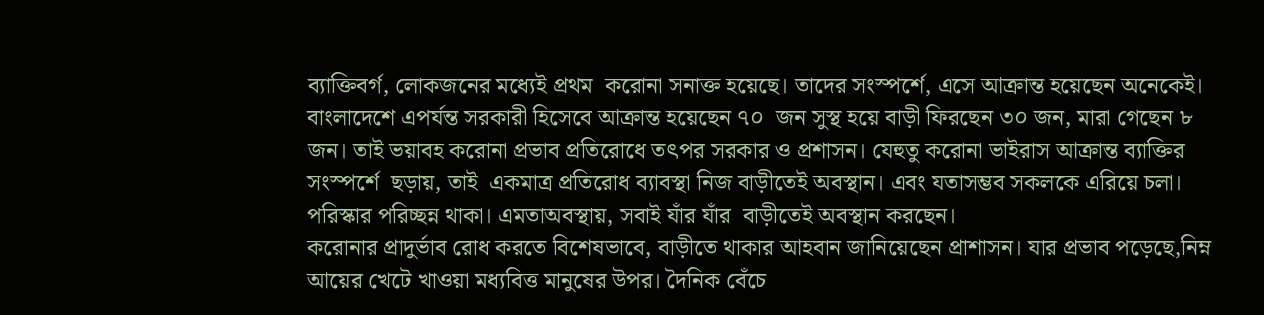ব্যাক্তিবর্গ, লোকজনের মধ্যেই প্রথম  করোনা সনাক্ত হয়েছে। তাদের সংস্পর্শে, এসে আক্রান্ত হয়েছেন অনেকেই।
বাংলাদেশে এপর্যন্ত সরকারী হিসেবে আক্রান্ত হয়েছেন ৭০  জন সুস্থ হয়ে বাড়ী ফিরছেন ৩০ জন, মারা গেছেন ৮ জন। তাই ভয়াবহ করোনা প্রভাব প্রতিরোধে তৎপর সরকার ও প্রশাসন। যেহুতু করোনা ভাইরাস আক্রান্ত ব্যাক্তির  সংস্পর্শে  ছড়ায়, তাই  একমাত্র প্রতিরোধ ব্যাবস্থা নিজ বাড়ীতেই অবস্থান। এবং যতাসম্ভব সকলকে এরিয়ে চলা। পরিস্কার পরিচ্ছন্ন থাকা। এমতাঅবস্থায়, সবাই যাঁর যাঁর  বাড়ীতেই অবস্থান করছেন।
করোনার প্রাদুর্ভাব রোধ করতে বিশেষভাবে, বাড়ীতে থাকার আহবান জানিয়েছেন প্রাশাসন। যার প্রভাব পড়েছে,নিম্ন আয়ের খেটে খাওয়া মধ্যবিত্ত মানুষের উপর। দৈনিক বেঁচে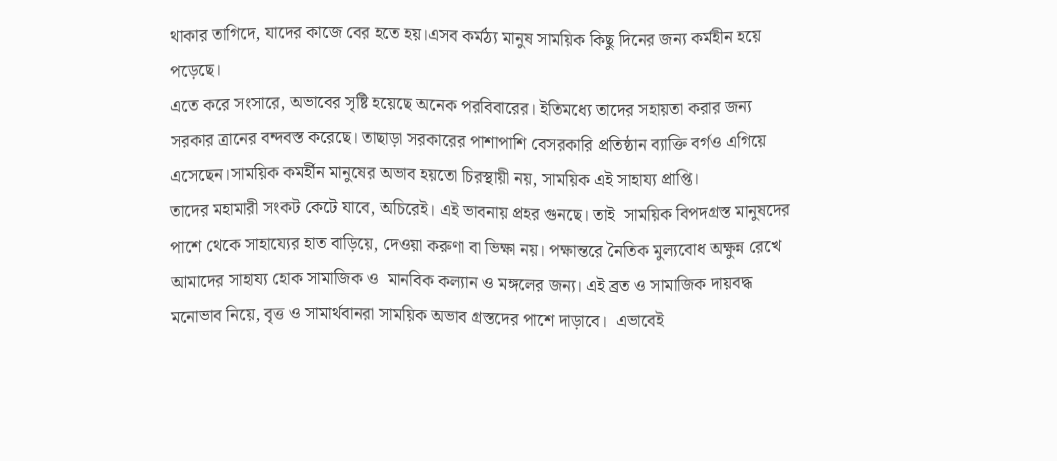থাকার তাগিদে, যাদের কাজে বের হতে হয়।এসব কর্মঠ্য মানুষ সাময়িক কিছু দিনের জন্য কর্মহীন হয়ে পড়েছে।
এতে করে সংসারে, অভাবের সৃষ্টি হয়েছে অনেক পরবিবারের। ইতিমধ্যে তাদের সহায়তা করার জন্য সরকার ত্রানের বন্দবস্ত করেছে। তাছাড়া সরকারের পাশাপাশি বেসরকারি প্রতিষ্ঠান ব্যাক্তি বর্গও এগিয়ে এসেছেন।সাময়িক কমর্হীন মানুষের অভাব হয়তো চিরস্থায়ী নয়, সাময়িক এই সাহায্য প্রাপ্তি।
তাদের মহামারী সংকট কেটে যাবে, অচিরেই। এই ভাবনায় প্রহর গুনছে। তাই  সাময়িক বিপদগ্রস্ত মানুষদের পাশে থেকে সাহায্যের হাত বাড়িয়ে, দেওয়া করুণা বা ভিক্ষা নয়। পক্ষান্তরে নৈতিক মুল্যবোধ অক্ষুন্ন রেখে আমাদের সাহায্য হোক সামাজিক ও  মানবিক কল্যান ও মঙ্গলের জন্য। এই ব্রত ও সামাজিক দায়বদ্ধ মনোভাব নিয়ে, বৃত্ত ও সামার্থবানরা সাময়িক অভাব গ্রস্তদের পাশে দাড়াবে।  এভাবেই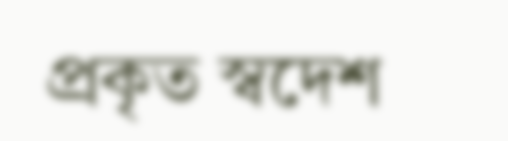প্রকৃত স্বদেশ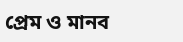প্রেম ও মানব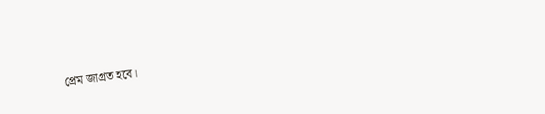প্রেম জাগ্রত হবে।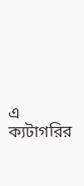এ ক্যটাগরির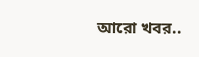আরো খবর..